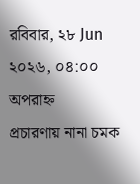রবিবার, ২৮ Jun ২০২৬, ০৪:০০ অপরাহ্ন
প্রচারণায় নানা চমক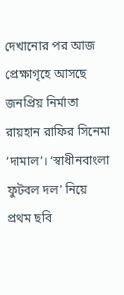দেখানোর পর আজ প্রেক্ষাগৃহে আসছে জনপ্রিয় নির্মাতা রায়হান রাফির সিনেমা ‘দামাল’। ‘স্বাধীনবাংলা ফুটবল দল’ নিয়ে প্রথম ছবি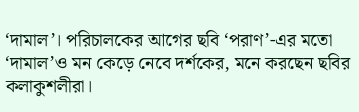‘দামাল’। পরিচালকের আগের ছবি ‘পরাণ’-এর মতো ‘দামাল’ও মন কেড়ে নেবে দর্শকের, মনে করছেন ছবির কলাকুশলীরা।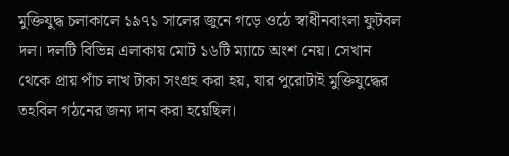মুক্তিযুদ্ধ চলাকালে ১৯৭১ সালের জুনে গড়ে ওঠে স্বাধীনবাংলা ফুটবল দল। দলটি বিভিন্ন এলাকায় মোট ১৬টি ম্যাচে অংশ নেয়। সেখান থেকে প্রায় পাঁচ লাখ টাকা সংগ্রহ করা হয়, যার পুরোটাই মুক্তিযুদ্ধের তহবিল গঠনের জন্য দান করা হয়েছিল।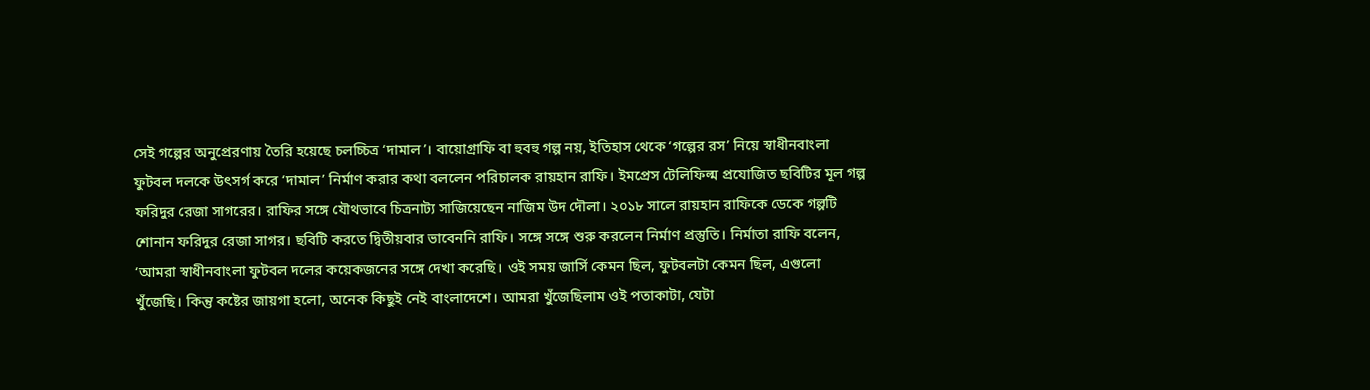সেই গল্পের অনুপ্রেরণায় তৈরি হয়েছে চলচ্চিত্র ‘দামাল’। বায়োগ্রাফি বা হুবহু গল্প নয়, ইতিহাস থেকে ‘গল্পের রস’ নিয়ে স্বাধীনবাংলা ফুটবল দলকে উৎসর্গ করে ‘দামাল’ নির্মাণ করার কথা বললেন পরিচালক রায়হান রাফি। ইমপ্রেস টেলিফিল্ম প্রযোজিত ছবিটির মূল গল্প ফরিদুর রেজা সাগরের। রাফির সঙ্গে যৌথভাবে চিত্রনাট্য সাজিয়েছেন নাজিম উদ দৌলা। ২০১৮ সালে রায়হান রাফিকে ডেকে গল্পটি শোনান ফরিদুর রেজা সাগর। ছবিটি করতে দ্বিতীয়বার ভাবেননি রাফি। সঙ্গে সঙ্গে শুরু করলেন নির্মাণ প্রস্তুতি। নির্মাতা রাফি বলেন, ‘আমরা স্বাধীনবাংলা ফুটবল দলের কয়েকজনের সঙ্গে দেখা করেছি। ওই সময় জার্সি কেমন ছিল, ফুটবলটা কেমন ছিল, এগুলো খুঁজেছি। কিন্তু কষ্টের জায়গা হলো, অনেক কিছুই নেই বাংলাদেশে। আমরা খুঁজেছিলাম ওই পতাকাটা, যেটা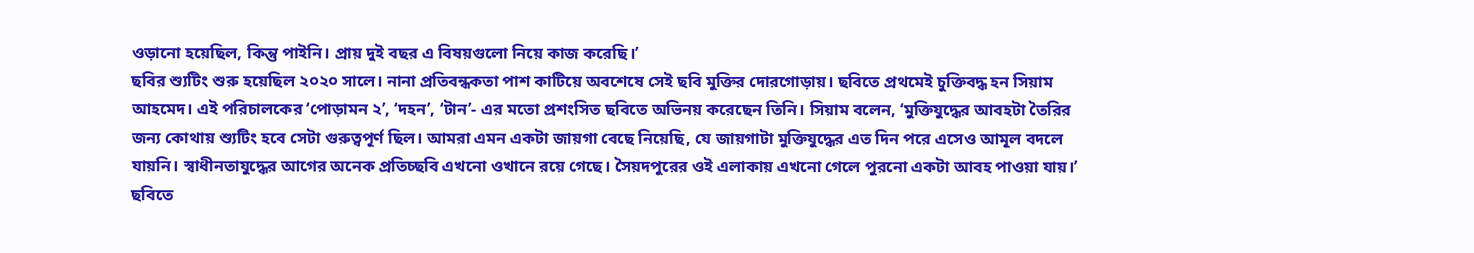ওড়ানো হয়েছিল, কিন্তু পাইনি। প্রায় দুই বছর এ বিষয়গুলো নিয়ে কাজ করেছি।’
ছবির শ্যুটিং শুরু হয়েছিল ২০২০ সালে। নানা প্রতিবন্ধকতা পাশ কাটিয়ে অবশেষে সেই ছবি মুক্তির দোরগোড়ায়। ছবিতে প্রথমেই চুক্তিবদ্ধ হন সিয়াম আহমেদ। এই পরিচালকের ‘পোড়ামন ২’, ‘দহন’, ‘টান’- এর মতো প্রশংসিত ছবিতে অভিনয় করেছেন তিনি। সিয়াম বলেন, ‘মুক্তিযুদ্ধের আবহটা তৈরির জন্য কোথায় শ্যুটিং হবে সেটা গুরুত্বপূর্ণ ছিল। আমরা এমন একটা জায়গা বেছে নিয়েছি, যে জায়গাটা মুক্তিযুদ্ধের এত দিন পরে এসেও আমূল বদলে যায়নি। স্বাধীনতাযুদ্ধের আগের অনেক প্রতিচ্ছবি এখনো ওখানে রয়ে গেছে। সৈয়দপুরের ওই এলাকায় এখনো গেলে পুরনো একটা আবহ পাওয়া যায়।’
ছবিতে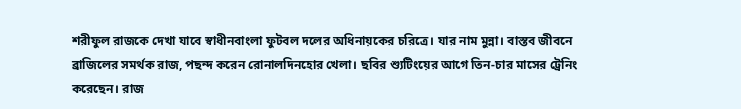শরীফুল রাজকে দেখা যাবে স্বাধীনবাংলা ফুটবল দলের অধিনায়কের চরিত্রে। যার নাম মুন্না। বাস্তব জীবনে ব্রাজিলের সমর্থক রাজ, পছন্দ করেন রোনালদিনহোর খেলা। ছবির শ্যুটিংয়ের আগে তিন-চার মাসের ট্রেনিং করেছেন। রাজ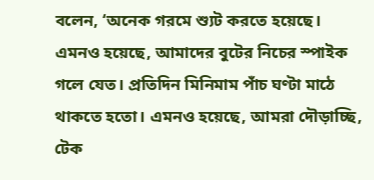বলেন, ‘অনেক গরমে শ্যুট করতে হয়েছে। এমনও হয়েছে, আমাদের বুটের নিচের স্পাইক গলে যেত। প্রতিদিন মিনিমাম পাঁচ ঘণ্টা মাঠে থাকতে হতো। এমনও হয়েছে, আমরা দৌড়াচ্ছি, টেক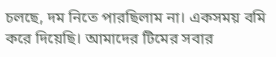চলছে, দম নিতে পারছিলাম না। একসময় বমি করে দিয়েছি। আমাদের টিমের সবার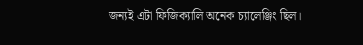জন্যই এটা ফিজিক্যালি অনেক চ্যালেঞ্জিং ছিল।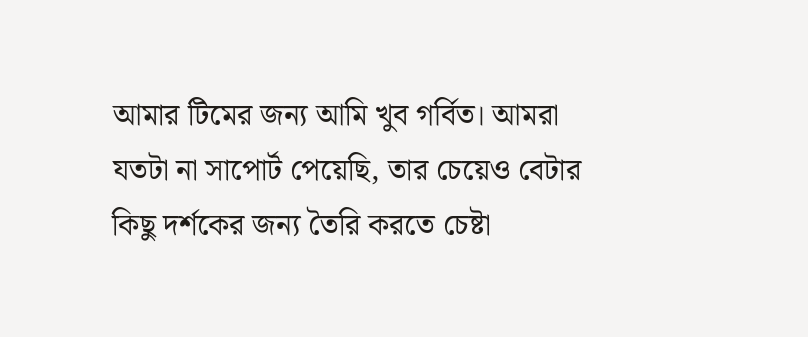আমার টিমের জন্য আমি খুব গর্বিত। আমরা যতটা না সাপোর্ট পেয়েছি, তার চেয়েও বেটার কিছু দর্শকের জন্য তৈরি করতে চেষ্টা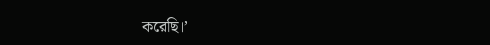করেছি।’